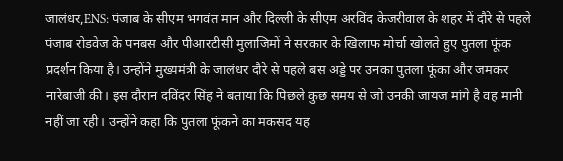जालंधर,ENS: पंजाब के सीएम भगवंत मान और दिल्ली के सीएम अरविंद केजरीवाल के शहर में दौरे से पहले पंजाब रोडवेज के पनबस और पीआरटीसी मुलाजिमों ने सरकार के खिलाफ मोर्चा खोलते हुए पुतला फूंक प्रदर्शन किया है। उन्होंने मुख्यमंत्री के जालंधर दौरे से पहले बस अड्डे पर उनका पुतला फूंका और जमकर नारेबाजी की। इस दौरान दविंदर सिंह ने बताया कि पिछले कुछ समय से जो उनकी जायज मांगे है वह मानी नहीं जा रही। उन्होंने कहा कि पुतला फूंकने का मकसद यह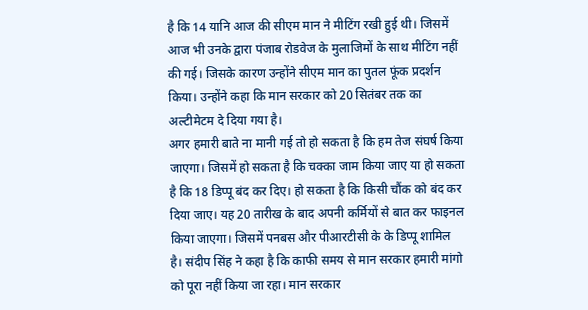है कि 14 यानि आज की सीएम मान ने मीटिंग रखी हुई थी। जिसमें आज भी उनके द्वारा पंजाब रोडवेज के मुलाजिमों के साथ मीटिंग नहीं की गई। जिसके कारण उन्होंने सीएम मान का पुतल फूंक प्रदर्शन किया। उन्होंने कहा कि मान सरकार को 20 सितंबर तक का अल्टीमेटम दे दिया गया है।
अगर हमारी बाते ना मानी गई तो हो सकता है कि हम तेज संघर्ष किया जाएगा। जिसमें हो सकता है कि चक्का जाम किया जाए या हो सकता है कि 18 डिप्पू बंद कर दिए। हो सकता है कि किसी चौंक को बंद कर दिया जाए। यह 20 तारीख के बाद अपनी कर्मियों से बात कर फाइनल किया जाएगा। जिसमें पनबस और पीआरटीसी के के डिप्पू शामिल है। संदीप सिंह ने कहा है कि काफी समय से मान सरकार हमारी मांगो को पूरा नहीं किया जा रहा। मान सरकार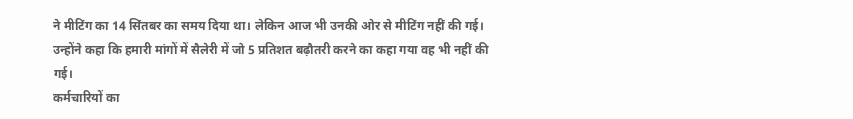ने मीटिंग का 14 सिंतबर का समय दिया था। लेकिन आज भी उनकी ओर से मीटिंग नहीं की गई। उन्होंने कहा कि हमारी मांगों में सैलेरी में जो 5 प्रतिशत बढ़ौतरी करने का कहा गया वह भी नहीं की गई।
कर्मचारियों का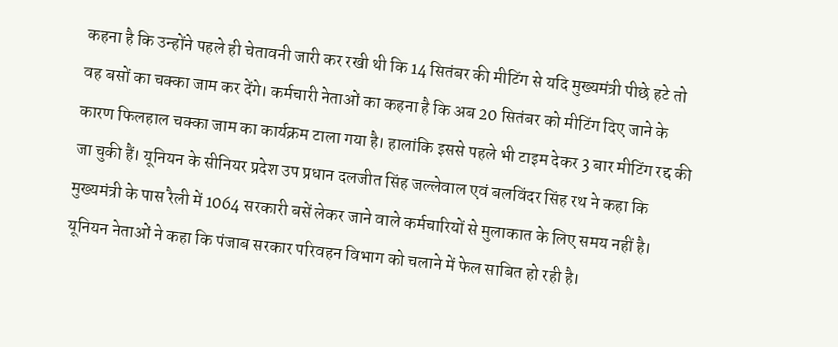कहना है कि उन्होंने पहले ही चेतावनी जारी कर रखी थी कि 14 सितंबर की मीटिंग से यदि मुख्यमंत्री पीछे हटे तो वह बसों का चक्का जाम कर देंगे। कर्मचारी नेताओं का कहना है कि अब 20 सितंबर को मीटिंग दिए जाने के कारण फिलहाल चक्का जाम का कार्यक्रम टाला गया है। हालांकि इससे पहले भी टाइम देकर 3 बार मीटिंग रद्द की जा चुकी हैं। यूनियन के सीनियर प्रदेश उप प्रधान दलजीत सिंह जल्लेवाल एवं बलविंदर सिंह रथ ने कहा कि मुख्यमंत्री के पास रैली में 1064 सरकारी बसें लेकर जाने वाले कर्मचारियों से मुलाकात के लिए समय नहीं है। यूनियन नेताओं ने कहा कि पंजाब सरकार परिवहन विभाग को चलाने में फेल साबित हो रही है।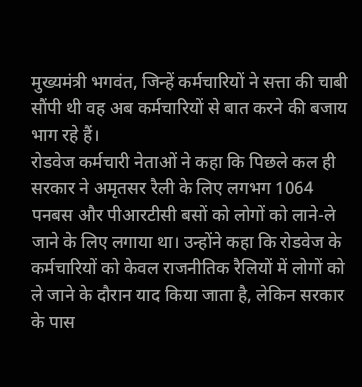मुख्यमंत्री भगवंत, जिन्हें कर्मचारियों ने सत्ता की चाबी सौंपी थी वह अब कर्मचारियों से बात करने की बजाय भाग रहे हैं।
रोडवेज कर्मचारी नेताओं ने कहा कि पिछले कल ही सरकार ने अमृतसर रैली के लिए लगभग 1064 पनबस और पीआरटीसी बसों को लोगों को लाने-ले जाने के लिए लगाया था। उन्होंने कहा कि रोडवेज के कर्मचारियों को केवल राजनीतिक रैलियों में लोगों को ले जाने के दौरान याद किया जाता है, लेकिन सरकार के पास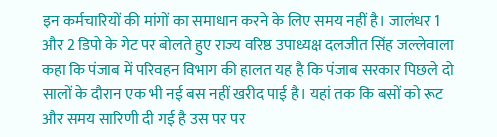इन कर्मचारियों की मांगों का समाधान करने के लिए समय नहीं है। जालंधर 1 और 2 डिपो के गेट पर बोलते हुए राज्य वरिष्ठ उपाध्यक्ष दलजीत सिंह जल्लेवाला कहा कि पंजाब में परिवहन विभाग की हालत यह है कि पंजाब सरकार पिछले दो सालों के दौरान एक भी नई बस नहीं खरीद पाई है। यहां तक कि बसों को रूट और समय सारिणी दी गई है उस पर पर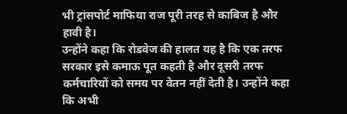भी ट्रांसपोर्ट माफिया राज पूरी तरह से काबिज है और हावी है।
उन्होंने कहा कि रोडवेज की हालत यह है कि एक तरफ सरकार इसे कमाऊ पूत कहती है और दूसरी तरफ कर्मचारियों को समय पर वेतन नहीं देती है। उन्होंने कहा कि अभी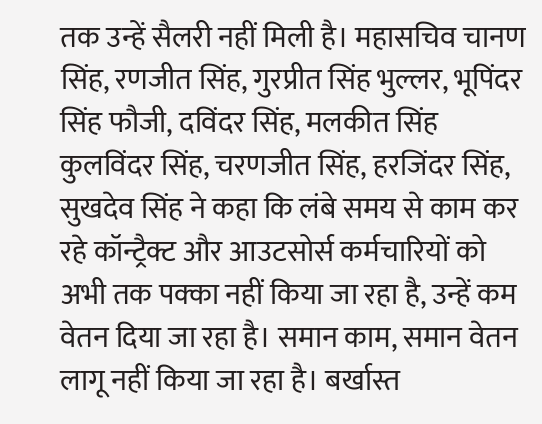तक उन्हें सैलरी नहीं मिली है। महासचिव चानण सिंह, रणजीत सिंह, गुरप्रीत सिंह भुल्लर, भूपिंदर सिंह फौजी, दविंदर सिंह, मलकीत सिंह कुलविंदर सिंह, चरणजीत सिंह, हरजिंदर सिंह, सुखदेव सिंह ने कहा कि लंबे समय से काम कर रहे कॉन्ट्रैक्ट और आउटसोर्स कर्मचारियों को अभी तक पक्का नहीं किया जा रहा है, उन्हें कम वेतन दिया जा रहा है। समान काम, समान वेतन लागू नहीं किया जा रहा है। बर्खास्त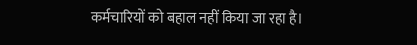कर्मचारियों को बहाल नहीं किया जा रहा है।